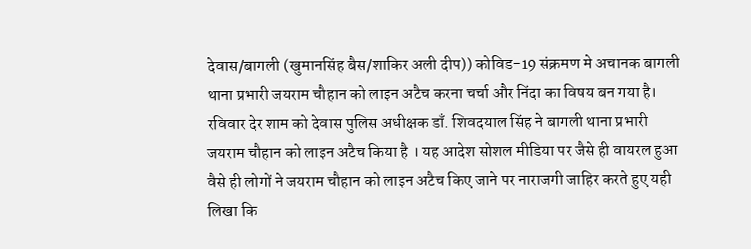देवास/बागली (खुमानसिंह बैस/शाकिर अली दीप)) कोविड-19 संक्रमण मे अचानक बागली थाना प्रभारी जयराम चौहान को लाइन अटैच करना चर्चा और निंदा का विषय बन गया है।
रविवार देर शाम को देवास पुलिस अधीक्षक डाँ. शिवदयाल सिंह ने बागली थाना प्रभारी जयराम चौहान को लाइन अटैच किया है । यह आदेश सोशल मीडिया पर जैसे ही वायरल हुआ वैसे ही लोगों ने जयराम चौहान को लाइन अटैच किए जाने पर नाराजगी जाहिर करते हुए यही लिखा कि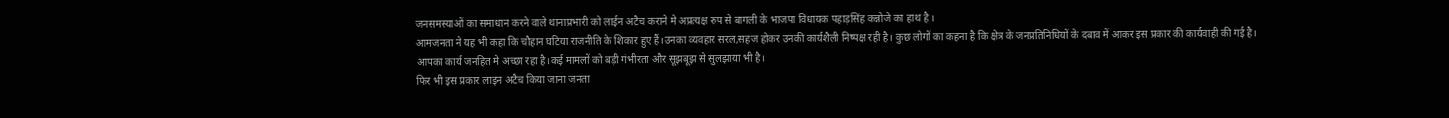जनसमस्याओं का समाधान करने वाले थानाप्रभारी को लाईन अटैच कराने मे अप्रत्यक्ष रुप से बागली के भाजपा विधायक पहाड़सिंह कन्नोजे का हाथ है ।
आमजनता ने यह भी कहा कि चौहान घटिया राजनीति के शिकार हुए हैं।उनका व्यवहार सरल,सहज होकर उनकी कार्यशैली निष्पक्ष रही है। कुछ लोगों का कहना है कि क्षेत्र के जनप्रतिनिधियों के दबाव में आकर इस प्रकार की कार्यवाही की गई है।
आपका कार्य जनहित मे अच्छा रहा है।कई मामलों को बड़ी गंभीरता और सूझबूझ से सुलझाया भी है।
फिर भी इस प्रकार लाइन अटैच किया जाना जनता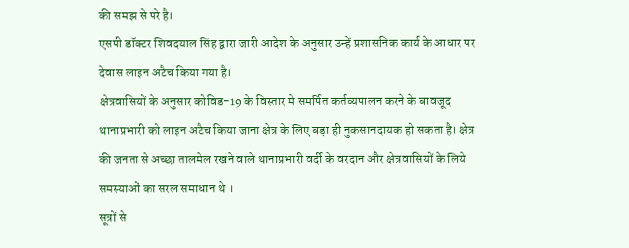की समझ से परे है।
एसपी डॉक्टर शिवदयाल सिंह द्वारा जारी आदेश के अनुसार उन्हें प्रशासनिक कार्य के आधार पर देवास लाइन अटैच किया गया है।
क्षेत्रवासियों के अनुसार कोविड-19 के विस्तार मे समर्पित कर्तव्यपालन करने के बावजूद थानाप्रभारी को लाइन अटैच किया जाना क्षेत्र के लिए बड़ा ही नुकसानदायक हो सकता है। क्षेत्र की जनता से अच्छा तालमेल रखने वाले थानाप्रभारी वर्दी के वरदान और क्षेत्रवासियों के लिये समस्याओं का सरल समाधान थे ।
सूत्रों से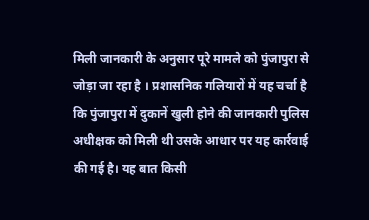मिली जानकारी के अनुसार पूरे मामले को पुंजापुरा से जोड़ा जा रहा है । प्रशासनिक गलियारों में यह चर्चा है कि पुंजापुरा में दुकानें खुली होने की जानकारी पुलिस अधीक्षक को मिली थी उसके आधार पर यह कार्रवाई की गई है। यह बात किसी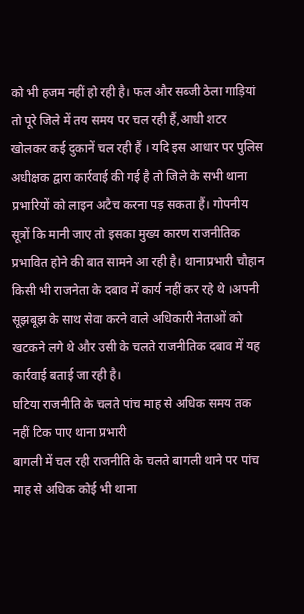को भी हजम नहीं हो रही है। फल और सब्जी ठेला गाड़ियां तो पूरे जिले में तय समय पर चल रही हैं,आधी शटर खोलकर कई दुकानें चल रही हैं । यदि इस आधार पर पुलिस अधीक्षक द्वारा कार्रवाई की गई है तो जिले के सभी थाना प्रभारियों को लाइन अटैच करना पड़ सकता हैं। गोपनीय सूत्रों कि मानी जाए तो इसका मुख्य कारण राजनीतिक प्रभावित होने की बात सामने आ रही है। थानाप्रभारी चौहान किसी भी राजनेता के दबाव में कार्य नहीं कर रहे थे ।अपनी सूझबूझ के साथ सेवा करने वाले अधिकारी नेताओं को खटकने लगे थे और उसी के चलते राजनीतिक दबाव में यह कार्रवाई बताई जा रही है।
घटिया राजनीति के चलते पांच माह से अधिक समय तक नहीं टिक पाए थाना प्रभारी
बागली में चल रही राजनीति के चलते बागली थाने पर पांच माह से अधिक कोई भी थाना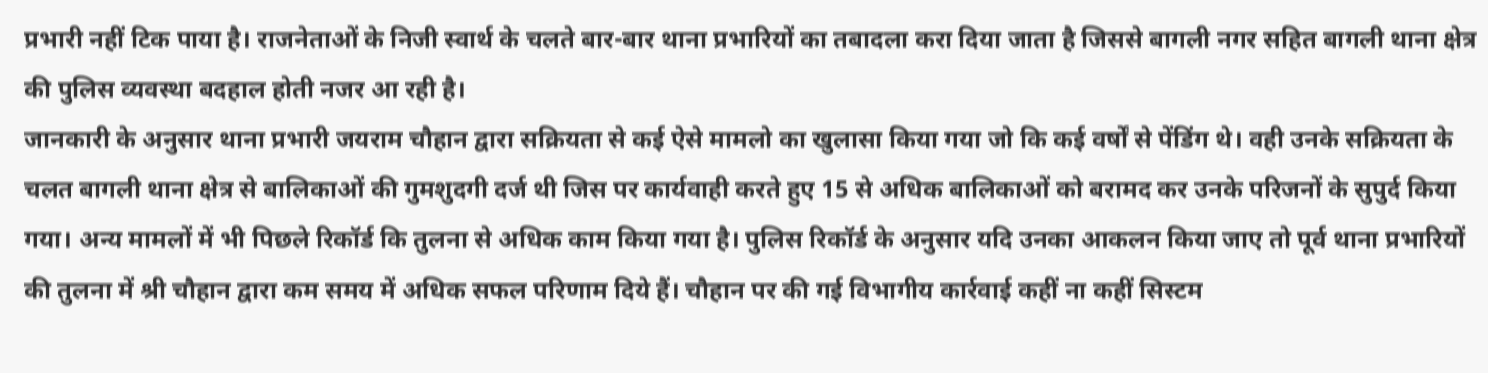प्रभारी नहीं टिक पाया है। राजनेताओं के निजी स्वार्थ के चलते बार-बार थाना प्रभारियों का तबादला करा दिया जाता है जिससे बागली नगर सहित बागली थाना क्षेत्र की पुलिस व्यवस्था बदहाल होती नजर आ रही है।
जानकारी के अनुसार थाना प्रभारी जयराम चौहान द्वारा सक्रियता से कई ऐसे मामलो का खुलासा किया गया जो कि कई वर्षों से पेंडिंग थे। वही उनके सक्रियता के चलत बागली थाना क्षेत्र से बालिकाओं की गुमशुदगी दर्ज थी जिस पर कार्यवाही करते हुए 15 से अधिक बालिकाओं को बरामद कर उनके परिजनों के सुपुर्द किया गया। अन्य मामलों में भी पिछले रिकॉर्ड कि तुलना से अधिक काम किया गया है। पुलिस रिकॉर्ड के अनुसार यदि उनका आकलन किया जाए तो पूर्व थाना प्रभारियों की तुलना में श्री चौहान द्वारा कम समय में अधिक सफल परिणाम दिये हैं। चौहान पर की गई विभागीय कार्रवाई कहीं ना कहीं सिस्टम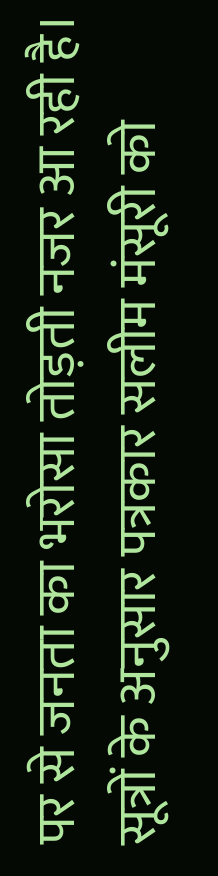पर से जनता का भरोसा तोड़ती नजर आ रही है।
सूत्रों के अनुसार पत्रकार सलीम मंसूरी को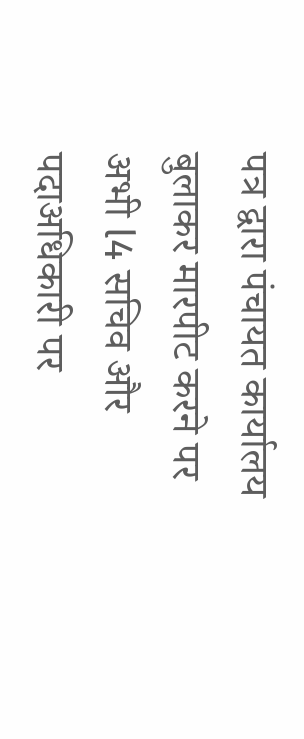पत्र द्वारा पंचायत कार्यालय बुलाकर मारपीट करने पर अभी l4 सचिव और पदाअधिकारी पर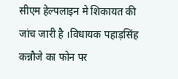सीएम हेल्पलाइन मे शिकायत की जांच जारी है ।विधायक पहाड़सिंह कन्नौजे का फोन पर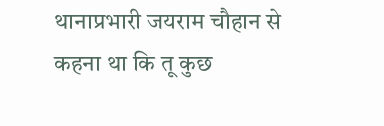थानाप्रभारी जयराम चौहान से कहना था कि तू कुछ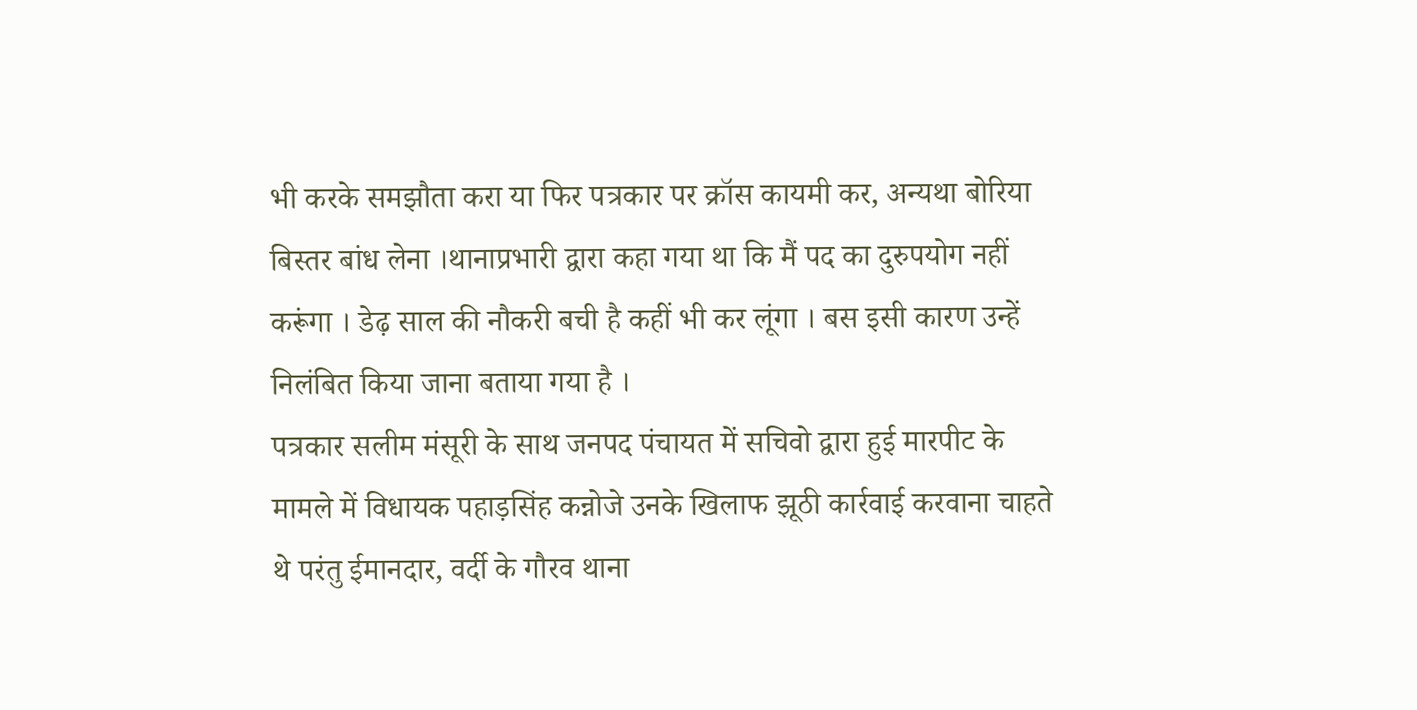भी करके समझौता करा या फिर पत्रकार पर क्रॉस कायमी कर, अन्यथा बोरिया बिस्तर बांध लेना ।थानाप्रभारी द्वारा कहा गया था कि मैं पद का दुरुपयोग नहीं करूंगा । डेढ़ साल की नौकरी बची है कहीं भी कर लूंगा । बस इसी कारण उन्हें निलंबित किया जाना बताया गया है ।
पत्रकार सलीम मंसूरी के साथ जनपद पंचायत में सचिवो द्वारा हुई मारपीट के मामले में विधायक पहाड़सिंह कन्नोजे उनके खिलाफ झूठी कार्रवाई करवाना चाहते थे परंतु ईमानदार, वर्दी के गौरव थाना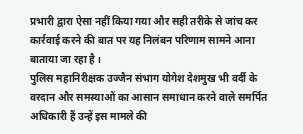प्रभारी द्वारा ऐसा नहीं किया गया और सही तरीके से जांच कर कार्रवाई करने की बात पर यह निलंबन परिणाम सामने आना बाताया जा रहा है ।
पुलिस महानिरीक्षक उज्जैन संभाग योगेश देशमुख भी वर्दी के वरदान और समस्याओं का आसान समाधान करने वाले समर्पित अधिकारी हैं उन्हें इस मामले की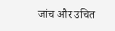जांच और उचित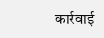कार्रवाई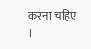करना चहिए ।